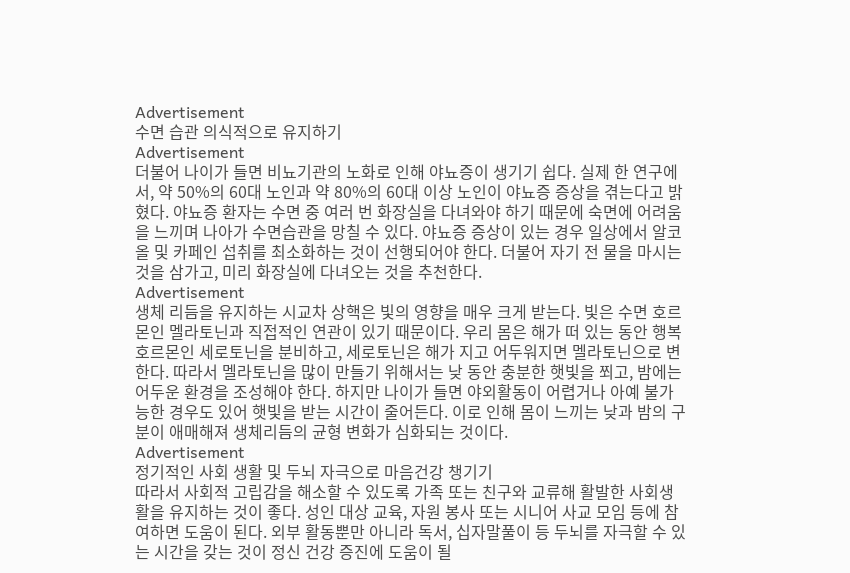Advertisement
수면 습관 의식적으로 유지하기
Advertisement
더불어 나이가 들면 비뇨기관의 노화로 인해 야뇨증이 생기기 쉽다. 실제 한 연구에서, 약 50%의 60대 노인과 약 80%의 60대 이상 노인이 야뇨증 증상을 겪는다고 밝혔다. 야뇨증 환자는 수면 중 여러 번 화장실을 다녀와야 하기 때문에 숙면에 어려움을 느끼며 나아가 수면습관을 망칠 수 있다. 야뇨증 증상이 있는 경우 일상에서 알코올 및 카페인 섭취를 최소화하는 것이 선행되어야 한다. 더불어 자기 전 물을 마시는 것을 삼가고, 미리 화장실에 다녀오는 것을 추천한다.
Advertisement
생체 리듬을 유지하는 시교차 상핵은 빛의 영향을 매우 크게 받는다. 빛은 수면 호르몬인 멜라토닌과 직접적인 연관이 있기 때문이다. 우리 몸은 해가 떠 있는 동안 행복 호르몬인 세로토닌을 분비하고, 세로토닌은 해가 지고 어두워지면 멜라토닌으로 변한다. 따라서 멜라토닌을 많이 만들기 위해서는 낮 동안 충분한 햇빛을 쬐고, 밤에는 어두운 환경을 조성해야 한다. 하지만 나이가 들면 야외활동이 어렵거나 아예 불가능한 경우도 있어 햇빛을 받는 시간이 줄어든다. 이로 인해 몸이 느끼는 낮과 밤의 구분이 애매해져 생체리듬의 균형 변화가 심화되는 것이다.
Advertisement
정기적인 사회 생활 및 두뇌 자극으로 마음건강 챙기기
따라서 사회적 고립감을 해소할 수 있도록 가족 또는 친구와 교류해 활발한 사회생활을 유지하는 것이 좋다. 성인 대상 교육, 자원 봉사 또는 시니어 사교 모임 등에 참여하면 도움이 된다. 외부 활동뿐만 아니라 독서, 십자말풀이 등 두뇌를 자극할 수 있는 시간을 갖는 것이 정신 건강 증진에 도움이 될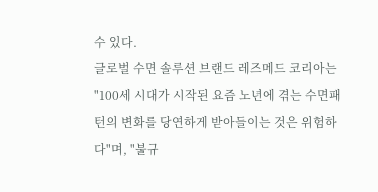수 있다.
글로벌 수면 솔루션 브랜드 레즈메드 코리아는 "100세 시대가 시작된 요즘 노년에 겪는 수면패턴의 변화를 당연하게 받아들이는 것은 위험하다"며, "불규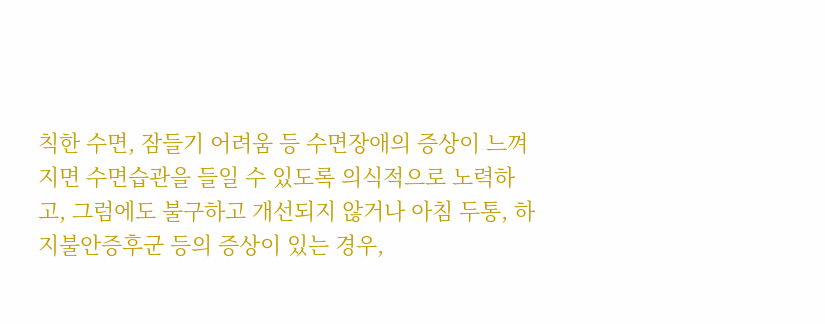칙한 수면, 잠들기 어려움 등 수면장애의 증상이 느껴지면 수면습관을 들일 수 있도록 의식적으로 노력하고, 그럼에도 불구하고 개선되지 않거나 아침 두통, 하지불안증후군 등의 증상이 있는 경우,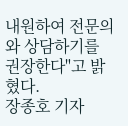내원하여 전문의와 상담하기를 권장한다"고 밝혔다.
장종호 기자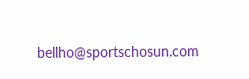bellho@sportschosun.com